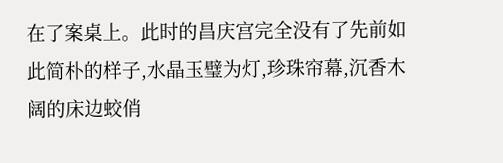在了案桌上。此时的昌庆宫完全没有了先前如此简朴的样子,水晶玉璧为灯,珍珠帘幕,沉香木阔的床边蛟俏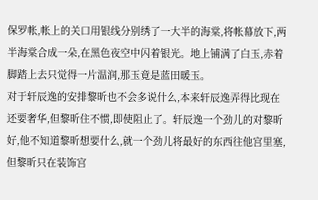保罗帐,帐上的关口用银线分别绣了一大半的海棠,将帐幕放下,两半海棠合成一朵,在黑色夜空中闪着银光。地上铺满了白玉,赤着脚踏上去只觉得一片温润,那玉竟是蓝田暖玉。
对于轩辰逸的安排黎昕也不会多说什么,本来轩辰逸弄得比现在还要奢华,但黎昕住不惯,即使阻止了。轩辰逸一个劲儿的对黎昕好,他不知道黎昕想要什么,就一个劲儿将最好的东西往他宫里塞,但黎昕只在装饰宫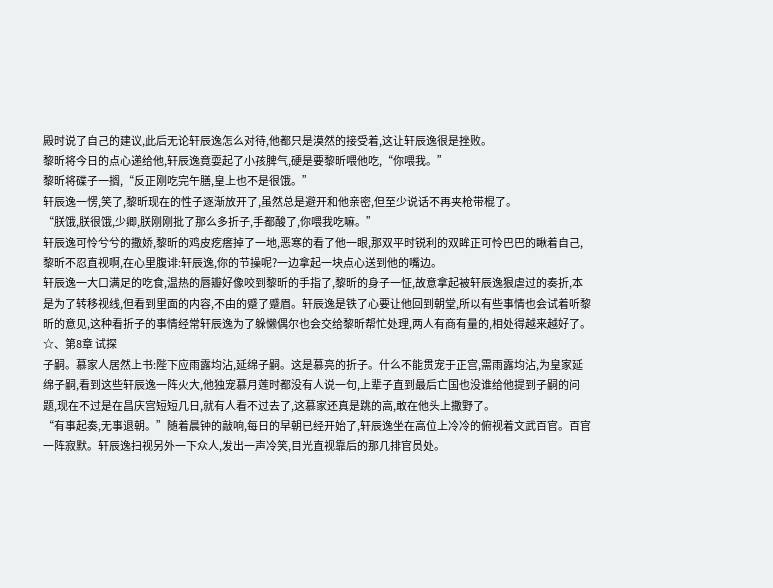殿时说了自己的建议,此后无论轩辰逸怎么对待,他都只是漠然的接受着,这让轩辰逸很是挫败。
黎昕将今日的点心递给他,轩辰逸竟耍起了小孩脾气,硬是要黎昕喂他吃,“你喂我。”
黎昕将碟子一搁,“反正刚吃完午膳,皇上也不是很饿。”
轩辰逸一愣,笑了,黎昕现在的性子逐渐放开了,虽然总是避开和他亲密,但至少说话不再夹枪带棍了。
“朕饿,朕很饿,少卿,朕刚刚批了那么多折子,手都酸了,你喂我吃嘛。”
轩辰逸可怜兮兮的撒娇,黎昕的鸡皮疙瘩掉了一地,恶寒的看了他一眼,那双平时锐利的双眸正可怜巴巴的瞅着自己,黎昕不忍直视啊,在心里腹诽:轩辰逸,你的节操呢?一边拿起一块点心送到他的嘴边。
轩辰逸一大口满足的吃食,温热的唇瓣好像咬到黎昕的手指了,黎昕的身子一怔,故意拿起被轩辰逸狠虐过的奏折,本是为了转移视线,但看到里面的内容,不由的蹙了蹙眉。轩辰逸是铁了心要让他回到朝堂,所以有些事情也会试着听黎昕的意见,这种看折子的事情经常轩辰逸为了躲懒偶尔也会交给黎昕帮忙处理,两人有商有量的,相处得越来越好了。
☆、第8章 试探
子嗣。慕家人居然上书:陛下应雨露均沾,延绵子嗣。这是慕亮的折子。什么不能贯宠于正宫,需雨露均沾,为皇家延绵子嗣,看到这些轩辰逸一阵火大,他独宠慕月莲时都没有人说一句,上辈子直到最后亡国也没谁给他提到子嗣的问题,现在不过是在昌庆宫短短几日,就有人看不过去了,这慕家还真是跳的高,敢在他头上撒野了。
“有事起奏,无事退朝。”随着晨钟的敲响,每日的早朝已经开始了,轩辰逸坐在高位上冷冷的俯视着文武百官。百官一阵寂默。轩辰逸扫视另外一下众人,发出一声冷笑,目光直视靠后的那几排官员处。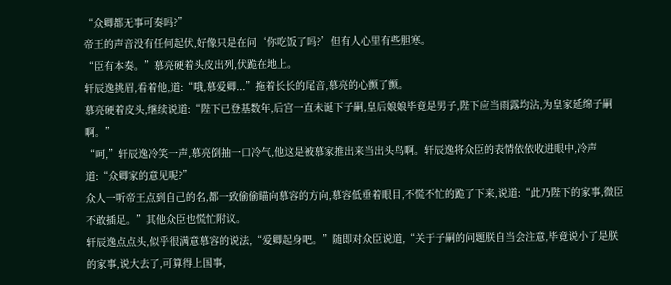“众卿都无事可奏吗?”
帝王的声音没有任何起伏,好像只是在问‘你吃饭了吗?’但有人心里有些胆寒。
“臣有本奏。”慕亮硬着头皮出列,伏跪在地上。
轩辰逸挑眉,看着他,道:“哦,慕爱卿...”拖着长长的尾音,慕亮的心颤了颤。
慕亮硬着皮头,继续说道:“陛下已登基数年,后宫一直未诞下子嗣,皇后娘娘毕竟是男子,陛下应当雨露均沾,为皇家延绵子嗣啊。”
“呵,”轩辰逸冷笑一声,慕亮倒抽一口冷气,他这是被慕家推出来当出头鸟啊。轩辰逸将众臣的表情依依收进眼中,冷声道:“众卿家的意见呢?”
众人一听帝王点到自己的名,都一致偷偷瞄向慕容的方向,慕容低垂着眼目,不慌不忙的跪了下来,说道:“此乃陛下的家事,微臣不敢插足。”其他众臣也慌忙附议。
轩辰逸点点头,似乎很满意慕容的说法,“爱卿起身吧。”随即对众臣说道,“关于子嗣的问题朕自当会注意,毕竟说小了是朕的家事,说大去了,可算得上国事,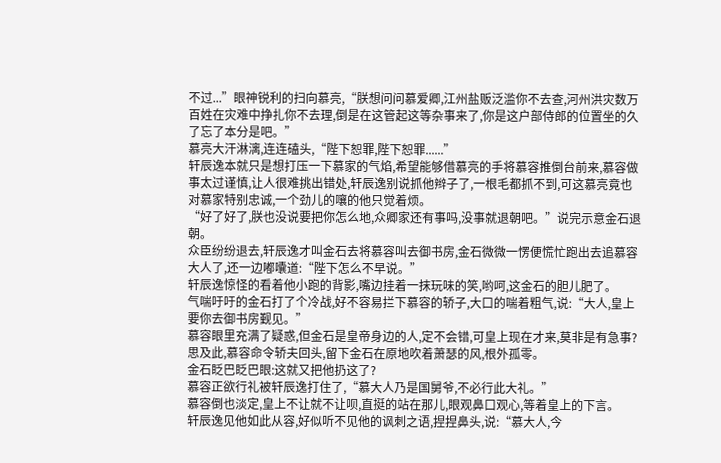不过...”眼神锐利的扫向慕亮,“朕想问问慕爱卿,江州盐贩泛滥你不去查,河州洪灾数万百姓在灾难中挣扎你不去理,倒是在这管起这等杂事来了,你是这户部侍郎的位置坐的久了忘了本分是吧。”
慕亮大汗淋漓,连连磕头,“陛下恕罪,陛下恕罪......”
轩辰逸本就只是想打压一下慕家的气焰,希望能够借慕亮的手将慕容推倒台前来,慕容做事太过谨慎,让人很难挑出错处,轩辰逸别说抓他辫子了,一根毛都抓不到,可这慕亮竟也对慕家特别忠诚,一个劲儿的嚷的他只觉着烦。
“好了好了,朕也没说要把你怎么地,众卿家还有事吗,没事就退朝吧。”说完示意金石退朝。
众臣纷纷退去,轩辰逸才叫金石去将慕容叫去御书房,金石微微一愣便慌忙跑出去追慕容大人了,还一边嘟囔道:“陛下怎么不早说。”
轩辰逸惊怪的看着他小跑的背影,嘴边挂着一抹玩味的笑,哟呵,这金石的胆儿肥了。
气喘吁吁的金石打了个冷战,好不容易拦下慕容的轿子,大口的喘着粗气,说:“大人,皇上要你去御书房觐见。”
慕容眼里充满了疑惑,但金石是皇帝身边的人,定不会错,可皇上现在才来,莫非是有急事?思及此,慕容命令轿夫回头,留下金石在原地吹着萧瑟的风,根外孤零。
金石眨巴眨巴眼:这就又把他扔这了?
慕容正欲行礼被轩辰逸打住了,“慕大人乃是国舅爷,不必行此大礼。”
慕容倒也淡定,皇上不让就不让呗,直挺的站在那儿,眼观鼻口观心,等着皇上的下言。
轩辰逸见他如此从容,好似听不见他的讽刺之语,捏捏鼻头,说:“慕大人,今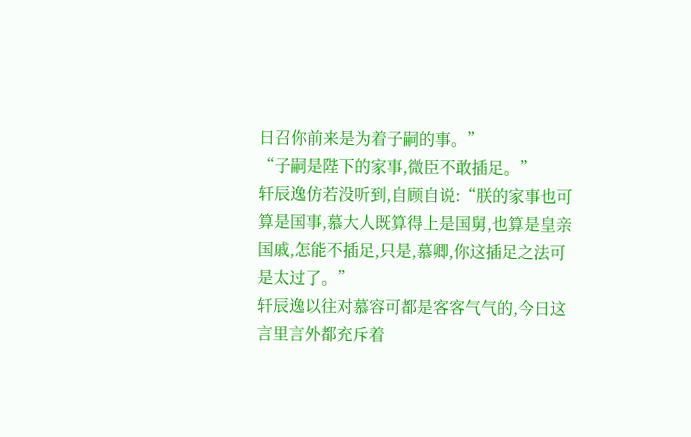日召你前来是为着子嗣的事。”
“子嗣是陛下的家事,微臣不敢插足。”
轩辰逸仿若没听到,自顾自说:“朕的家事也可算是国事,慕大人既算得上是国舅,也算是皇亲国戚,怎能不插足,只是,慕卿,你这插足之法可是太过了。”
轩辰逸以往对慕容可都是客客气气的,今日这言里言外都充斥着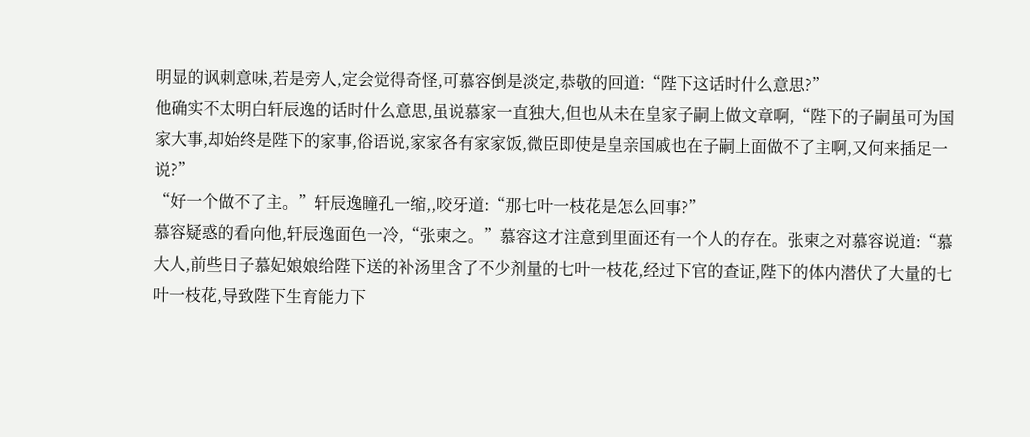明显的讽刺意味,若是旁人,定会觉得奇怪,可慕容倒是淡定,恭敬的回道:“陛下这话时什么意思?”
他确实不太明白轩辰逸的话时什么意思,虽说慕家一直独大,但也从未在皇家子嗣上做文章啊,“陛下的子嗣虽可为国家大事,却始终是陛下的家事,俗语说,家家各有家家饭,微臣即使是皇亲国戚也在子嗣上面做不了主啊,又何来插足一说?”
“好一个做不了主。”轩辰逸瞳孔一缩,,咬牙道:“那七叶一枝花是怎么回事?”
慕容疑惑的看向他,轩辰逸面色一冷,“张柬之。”慕容这才注意到里面还有一个人的存在。张柬之对慕容说道:“慕大人,前些日子慕妃娘娘给陛下送的补汤里含了不少剂量的七叶一枝花,经过下官的查证,陛下的体内潜伏了大量的七叶一枝花,导致陛下生育能力下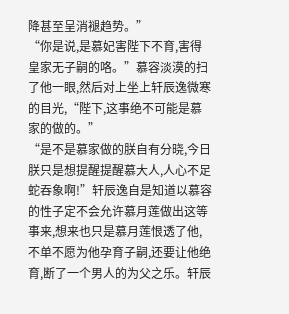降甚至呈消褪趋势。”
“你是说,是慕妃害陛下不育,害得皇家无子嗣的咯。”慕容淡漠的扫了他一眼,然后对上坐上轩辰逸微寒的目光,“陛下,这事绝不可能是慕家的做的。”
“是不是慕家做的朕自有分晓,今日朕只是想提醒提醒慕大人,人心不足蛇吞象啊!”轩辰逸自是知道以慕容的性子定不会允许慕月莲做出这等事来,想来也只是慕月莲恨透了他,不单不愿为他孕育子嗣,还要让他绝育,断了一个男人的为父之乐。轩辰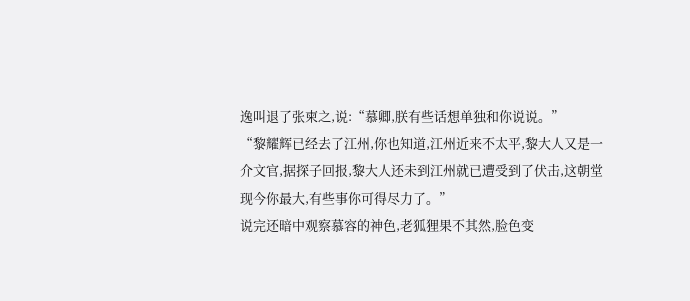逸叫退了张柬之,说:“慕卿,朕有些话想单独和你说说。”
“黎耀辉已经去了江州,你也知道,江州近来不太平,黎大人又是一介文官,据探子回报,黎大人还未到江州就已遭受到了伏击,这朝堂现今你最大,有些事你可得尽力了。”
说完还暗中观察慕容的神色,老狐狸果不其然,脸色变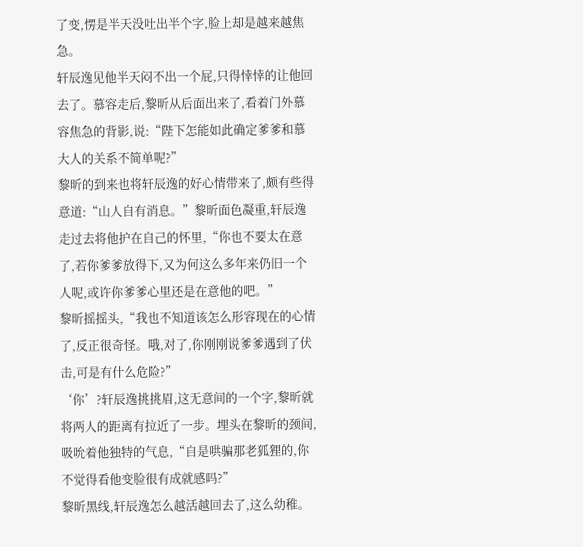了变,愣是半天没吐出半个字,脸上却是越来越焦急。
轩辰逸见他半天闷不出一个屁,只得悻悻的让他回去了。慕容走后,黎昕从后面出来了,看着门外慕容焦急的背影,说:“陛下怎能如此确定爹爹和慕大人的关系不简单呢?”
黎昕的到来也将轩辰逸的好心情带来了,颇有些得意道:“山人自有消息。”黎昕面色凝重,轩辰逸走过去将他护在自己的怀里,“你也不要太在意了,若你爹爹放得下,又为何这么多年来仍旧一个人呢,或许你爹爹心里还是在意他的吧。”
黎昕摇摇头,“我也不知道该怎么形容现在的心情了,反正很奇怪。哦,对了,你刚刚说爹爹遇到了伏击,可是有什么危险?”
‘你’?轩辰逸挑挑眉,这无意间的一个字,黎昕就将两人的距离有拉近了一步。埋头在黎昕的颈间,吸吮着他独特的气息,“自是哄骗那老狐狸的,你不觉得看他变脸很有成就感吗?”
黎昕黑线,轩辰逸怎么越活越回去了,这么幼稚。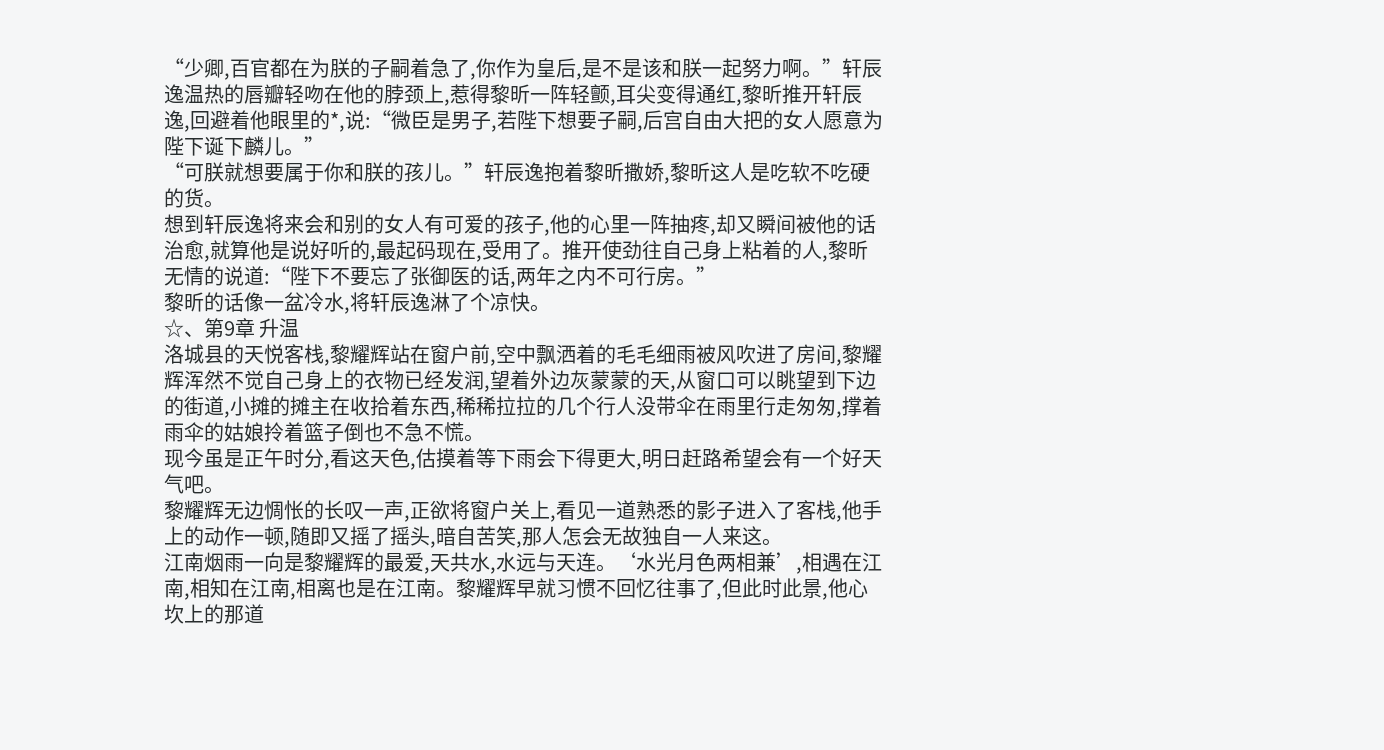“少卿,百官都在为朕的子嗣着急了,你作为皇后,是不是该和朕一起努力啊。”轩辰逸温热的唇瓣轻吻在他的脖颈上,惹得黎昕一阵轻颤,耳尖变得通红,黎昕推开轩辰逸,回避着他眼里的*,说:“微臣是男子,若陛下想要子嗣,后宫自由大把的女人愿意为陛下诞下麟儿。”
“可朕就想要属于你和朕的孩儿。”轩辰逸抱着黎昕撒娇,黎昕这人是吃软不吃硬的货。
想到轩辰逸将来会和别的女人有可爱的孩子,他的心里一阵抽疼,却又瞬间被他的话治愈,就算他是说好听的,最起码现在,受用了。推开使劲往自己身上粘着的人,黎昕无情的说道:“陛下不要忘了张御医的话,两年之内不可行房。”
黎昕的话像一盆冷水,将轩辰逸淋了个凉快。
☆、第9章 升温
洛城县的天悦客栈,黎耀辉站在窗户前,空中飘洒着的毛毛细雨被风吹进了房间,黎耀辉浑然不觉自己身上的衣物已经发润,望着外边灰蒙蒙的天,从窗口可以眺望到下边的街道,小摊的摊主在收拾着东西,稀稀拉拉的几个行人没带伞在雨里行走匆匆,撑着雨伞的姑娘拎着篮子倒也不急不慌。
现今虽是正午时分,看这天色,估摸着等下雨会下得更大,明日赶路希望会有一个好天气吧。
黎耀辉无边惆怅的长叹一声,正欲将窗户关上,看见一道熟悉的影子进入了客栈,他手上的动作一顿,随即又摇了摇头,暗自苦笑,那人怎会无故独自一人来这。
江南烟雨一向是黎耀辉的最爱,天共水,水远与天连。‘水光月色两相兼’,相遇在江南,相知在江南,相离也是在江南。黎耀辉早就习惯不回忆往事了,但此时此景,他心坎上的那道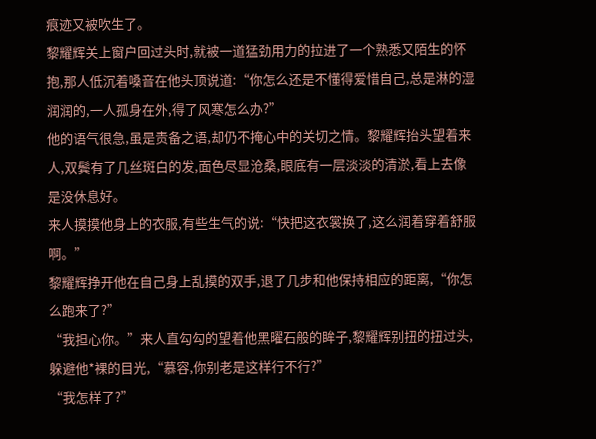痕迹又被吹生了。
黎耀辉关上窗户回过头时,就被一道猛劲用力的拉进了一个熟悉又陌生的怀抱,那人低沉着嗓音在他头顶说道:“你怎么还是不懂得爱惜自己,总是淋的湿润润的,一人孤身在外,得了风寒怎么办?”
他的语气很急,虽是责备之语,却仍不掩心中的关切之情。黎耀辉抬头望着来人,双鬓有了几丝斑白的发,面色尽显沧桑,眼底有一层淡淡的清淤,看上去像是没休息好。
来人摸摸他身上的衣服,有些生气的说:“快把这衣裳换了,这么润着穿着舒服啊。”
黎耀辉挣开他在自己身上乱摸的双手,退了几步和他保持相应的距离,“你怎么跑来了?”
“我担心你。”来人直勾勾的望着他黑曜石般的眸子,黎耀辉别扭的扭过头,躲避他*裸的目光,“慕容,你别老是这样行不行?”
“我怎样了?”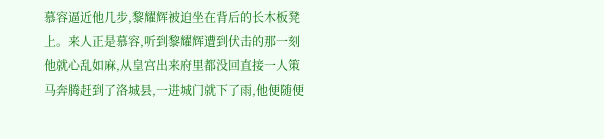慕容逼近他几步,黎耀辉被迫坐在背后的长木板凳上。来人正是慕容,听到黎耀辉遭到伏击的那一刻他就心乱如麻,从皇宫出来府里都没回直接一人策马奔腾赶到了洛城县,一进城门就下了雨,他便随便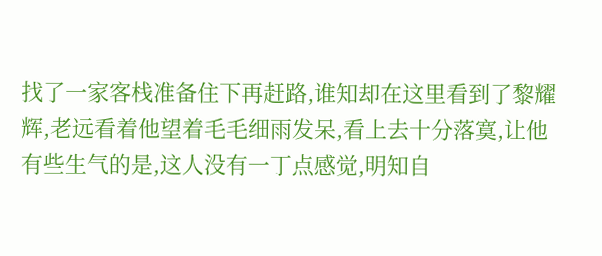找了一家客栈准备住下再赶路,谁知却在这里看到了黎耀辉,老远看着他望着毛毛细雨发呆,看上去十分落寞,让他有些生气的是,这人没有一丁点感觉,明知自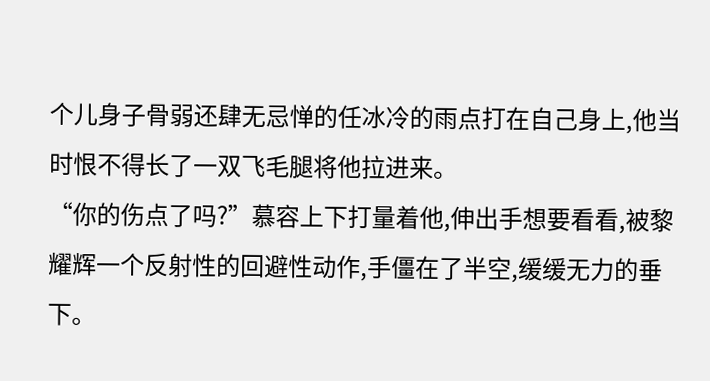个儿身子骨弱还肆无忌惮的任冰冷的雨点打在自己身上,他当时恨不得长了一双飞毛腿将他拉进来。
“你的伤点了吗?”慕容上下打量着他,伸出手想要看看,被黎耀辉一个反射性的回避性动作,手僵在了半空,缓缓无力的垂下。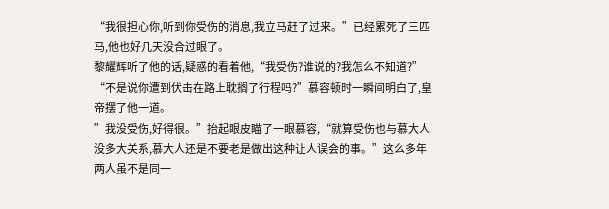“我很担心你,听到你受伤的消息,我立马赶了过来。”已经累死了三匹马,他也好几天没合过眼了。
黎耀辉听了他的话,疑惑的看着他,“我受伤?谁说的?我怎么不知道?”
“不是说你遭到伏击在路上耽搁了行程吗?”慕容顿时一瞬间明白了,皇帝摆了他一道。
”我没受伤,好得很。”抬起眼皮瞄了一眼慕容,“就算受伤也与慕大人没多大关系,慕大人还是不要老是做出这种让人误会的事。”这么多年两人虽不是同一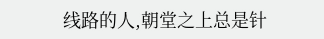线路的人,朝堂之上总是针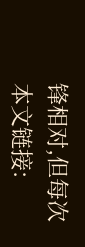锋相对,但每次
本文链接: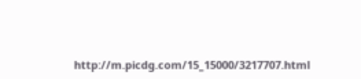http://m.picdg.com/15_15000/3217707.html